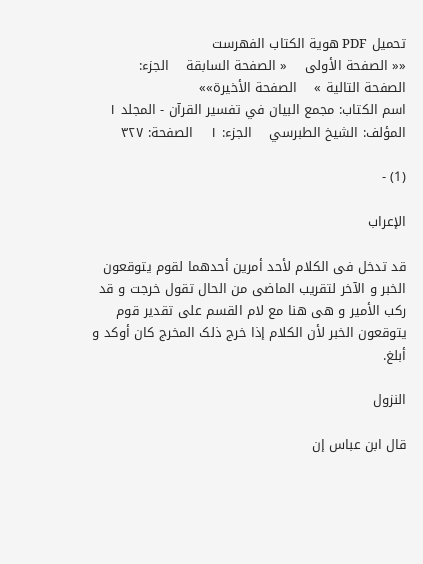تحمیل PDF هویة الکتاب الفهرست
«« الصفحة الأولی    « الصفحة السابقة    الجزء:    الصفحة التالیة »    الصفحة الأخیرة»»
اسم الکتاب: مجمع البيان في تفسير القرآن - المجلد ۱    المؤلف: الشيخ الطبرسي    الجزء: ۱    الصفحة: ٣۲۷

(1) -

الإعراب‌

قد تدخل فی الکلام لأحد أمرین أحدهما لقوم یتوقعون الخبر و الآخر لتقریب الماضی من الحال تقول خرجت و قد رکب الأمیر و هی هنا مع لام القسم على تقدیر قوم یتوقعون الخبر لأن الکلام إذا خرج ذلک المخرج کان أوکد و أبلغ.

النزول‌

قال ابن عباس إن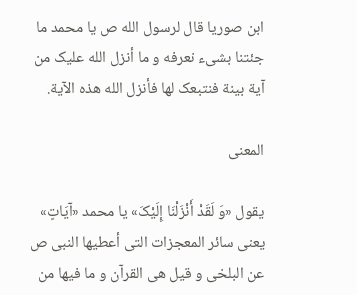ابن صوریا قال لرسول الله ص یا محمد ما جئتنا بشی‌ء نعرفه و ما أنزل الله علیک من آیة بینة فنتبعک لها فأنزل الله هذه الآیة.

المعنى‌

یقول «وَ لَقَدْ أَنْزَلْنَا إِلَیْکَ» یا محمد «آیَاتٍ» یعنی سائر المعجزات التی أعطیها النبی ص عن البلخی و قیل هی القرآن و ما فیها من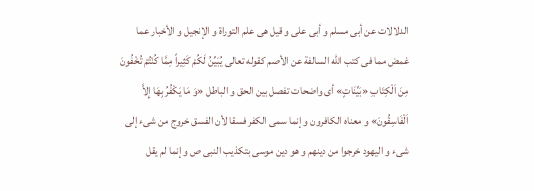الدلالات عن أبی مسلم و أبی علی و قیل هی علم التوراة و الإنجیل و الأخبار عما غمض مما فی کتب الله السالفة عن الأصم کقوله تعالى‌ یُبَیِّنُ لَکُمْ کَثِیراً مِمَّا کُنْتُمْ تُخْفُونَ مِنَ اَلْکِتَابِ «بَیِّنَاتٍ» أی واضحات تفصل بین الحق و الباطل «وَ مَا یَکْفُرُ بِهَا إِلاَّ اَلْفَاسِقُونَ» و معناه الکافرون و إنما سمی الکفر فسقا لأن الفسق خروج من شی‌ء إلى شی‌ء و الیهود خرجوا من دینهم و هو دین موسى بتکذیب النبی ص و إنما لم یقل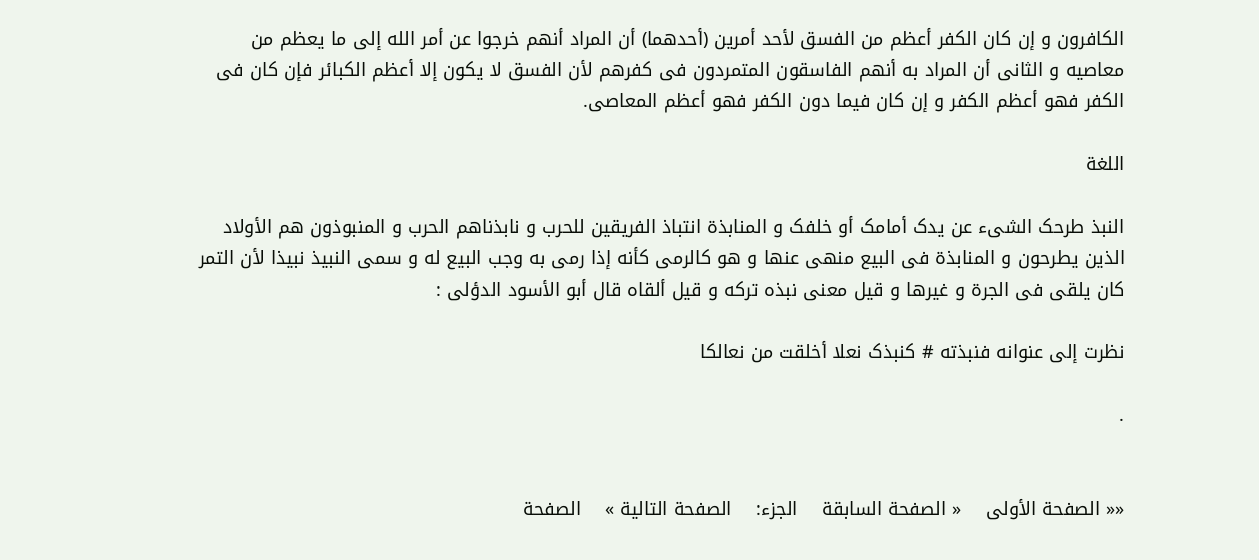الکافرون و إن کان الکفر أعظم من الفسق لأحد أمرین (أحدهما) أن المراد أنهم خرجوا عن أمر الله إلى ما یعظم من معاصیه و الثانی أن المراد به أنهم الفاسقون المتمردون فی کفرهم لأن الفسق لا یکون إلا أعظم الکبائر فإن کان فی الکفر فهو أعظم الکفر و إن کان فیما دون الکفر فهو أعظم المعاصی.

اللغة

النبذ طرحک الشی‌ء عن یدک أمامک أو خلفک و المنابذة انتباذ الفریقین للحرب و نابذناهم الحرب و المنبوذون هم الأولاد الذین یطرحون و المنابذة فی البیع منهی عنها و هو کالرمی کأنه إذا رمى به وجب البیع له و سمی النبیذ نبیذا لأن التمر کان یلقى فی الجرة و غیرها و قیل معنى نبذه ترکه و قیل ألقاه قال أبو الأسود الدؤلی :

نظرت إلى عنوانه فنبذته # کنبذک نعلا أخلقت من نعالکا

.


«« الصفحة الأولی    « الصفحة السابقة    الجزء:    الصفحة التالیة »    الصفحة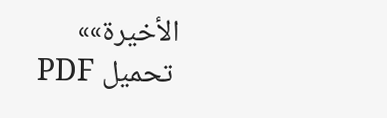الأخیرة»»
 تحمیل PDF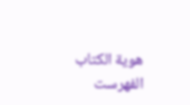هویة الکتاب الفهرست